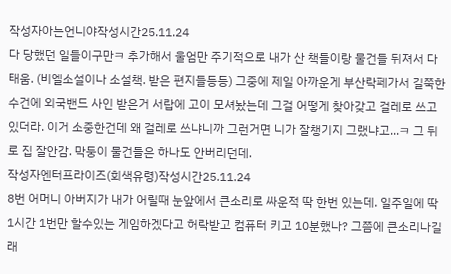작성자아는언니야작성시간25.11.24
다 당했던 일들이구만ㅋ 추가해서 울엄만 주기적으로 내가 산 책들이랑 물건들 뒤져서 다 태움. (비엘소설이나 소설책. 받은 편지들등등) 그중에 제일 아까운게 부산락페가서 길쭉한 수건에 외국밴드 사인 받은거 서랍에 고이 모셔놨는데 그걸 어떻게 찾아갖고 걸레로 쓰고있더라. 이거 소중한건데 왜 걸레로 쓰냐니까 그런거면 니가 잘챙기지 그랬냐고...ㅋ 그 뒤로 집 잘안감. 막둥이 물건들은 하나도 안버리던데.
작성자엔터프라이즈(회색유령)작성시간25.11.24
8번 어머니 아버지가 내가 어릴때 눈앞에서 큰소리로 싸운적 딱 한번 있는데. 일주일에 딱 1시간 1번만 할수있는 게임하겠다고 허락받고 컴퓨터 키고 10분했나? 그쯤에 큰소리나길래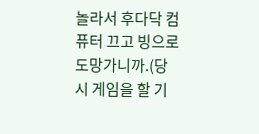놀라서 후다닥 컴퓨터 끄고 빙으로 도망가니까.(당시 게임을 할 기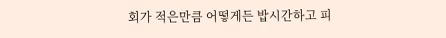회가 적은만큼 어떻게든 밥시간하고 피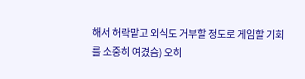해서 허락맡고 외식도 거부할 정도로 게임할 기회를 소중히 여겼슴) 오히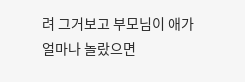려 그거보고 부모님이 애가 얼마나 놀랐으면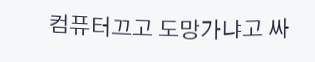컴퓨터끄고 도망가냐고 싸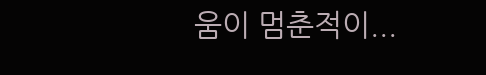움이 멈춘적이...